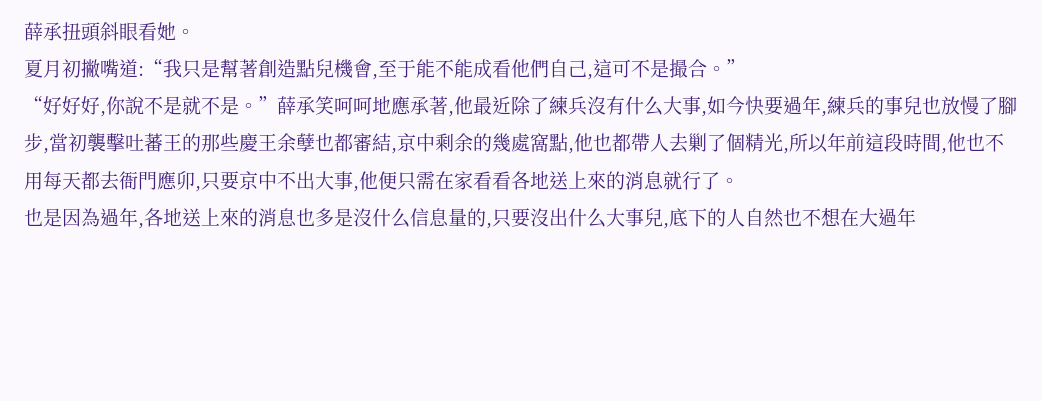薛承扭頭斜眼看她。
夏月初撇嘴道:“我只是幫著創造點兒機會,至于能不能成看他們自己,這可不是撮合。”
“好好好,你說不是就不是。”薛承笑呵呵地應承著,他最近除了練兵沒有什么大事,如今快要過年,練兵的事兒也放慢了腳步,當初襲擊吐蕃王的那些慶王余孽也都審結,京中剩余的幾處窩點,他也都帶人去剿了個精光,所以年前這段時間,他也不用每天都去衙門應卯,只要京中不出大事,他便只需在家看看各地送上來的消息就行了。
也是因為過年,各地送上來的消息也多是沒什么信息量的,只要沒出什么大事兒,底下的人自然也不想在大過年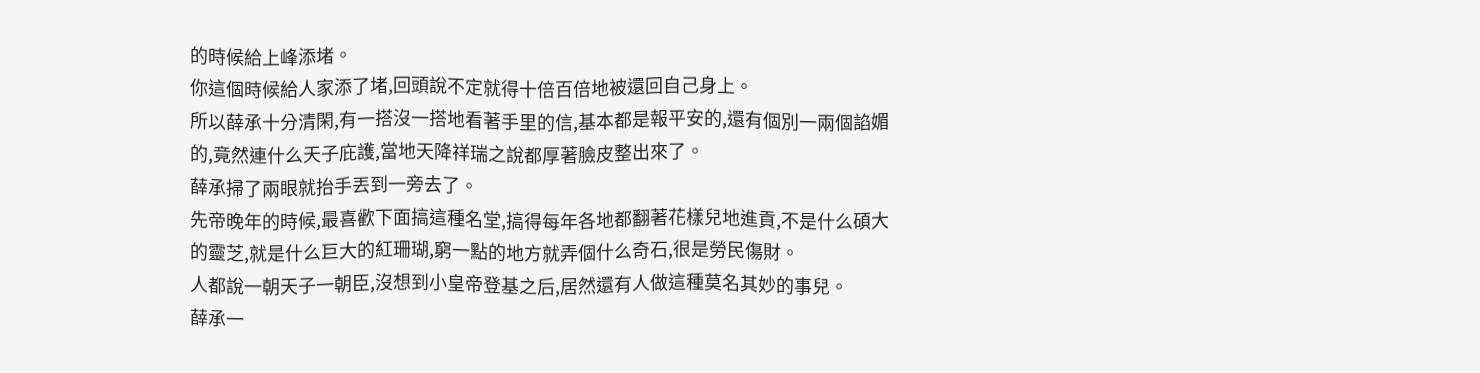的時候給上峰添堵。
你這個時候給人家添了堵,回頭說不定就得十倍百倍地被還回自己身上。
所以薛承十分清閑,有一搭沒一搭地看著手里的信,基本都是報平安的,還有個別一兩個諂媚的,竟然連什么天子庇護,當地天降祥瑞之說都厚著臉皮整出來了。
薛承掃了兩眼就抬手丟到一旁去了。
先帝晚年的時候,最喜歡下面搞這種名堂,搞得每年各地都翻著花樣兒地進貢,不是什么碩大的靈芝,就是什么巨大的紅珊瑚,窮一點的地方就弄個什么奇石,很是勞民傷財。
人都說一朝天子一朝臣,沒想到小皇帝登基之后,居然還有人做這種莫名其妙的事兒。
薛承一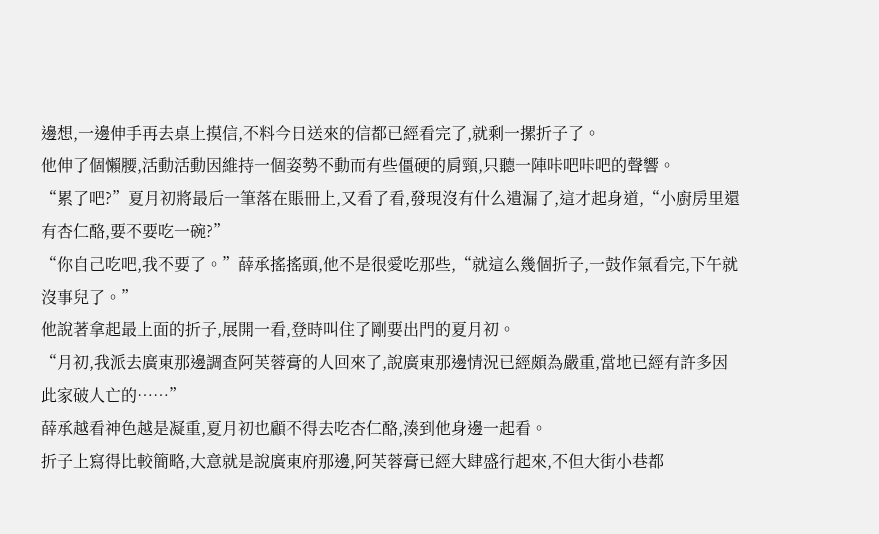邊想,一邊伸手再去桌上摸信,不料今日送來的信都已經看完了,就剩一摞折子了。
他伸了個懶腰,活動活動因維持一個姿勢不動而有些僵硬的肩頸,只聽一陣咔吧咔吧的聲響。
“累了吧?”夏月初將最后一筆落在賬冊上,又看了看,發現沒有什么遺漏了,這才起身道,“小廚房里還有杏仁酪,要不要吃一碗?”
“你自己吃吧,我不要了。”薛承搖搖頭,他不是很愛吃那些,“就這么幾個折子,一鼓作氣看完,下午就沒事兒了。”
他說著拿起最上面的折子,展開一看,登時叫住了剛要出門的夏月初。
“月初,我派去廣東那邊調查阿芙蓉膏的人回來了,說廣東那邊情況已經頗為嚴重,當地已經有許多因此家破人亡的……”
薛承越看神色越是凝重,夏月初也顧不得去吃杏仁酪,湊到他身邊一起看。
折子上寫得比較簡略,大意就是說廣東府那邊,阿芙蓉膏已經大肆盛行起來,不但大街小巷都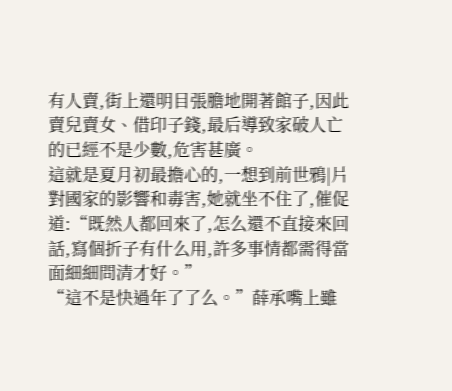有人賣,街上還明目張膽地開著館子,因此賣兒賣女、借印子錢,最后導致家破人亡的已經不是少數,危害甚廣。
這就是夏月初最擔心的,一想到前世鴉|片對國家的影響和毒害,她就坐不住了,催促道:“既然人都回來了,怎么還不直接來回話,寫個折子有什么用,許多事情都需得當面細細問清才好。”
“這不是快過年了了么。”薛承嘴上雖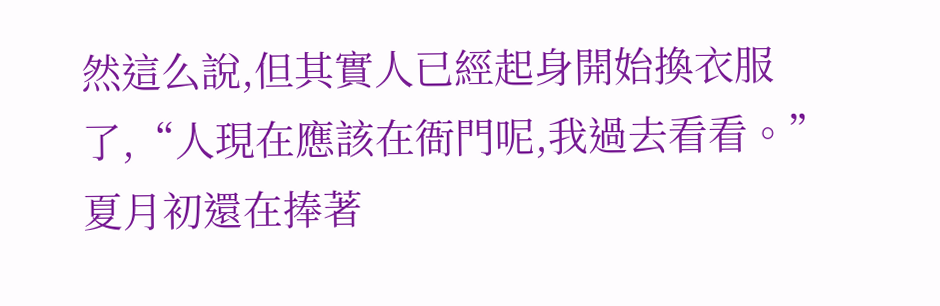然這么說,但其實人已經起身開始換衣服了,“人現在應該在衙門呢,我過去看看。”
夏月初還在捧著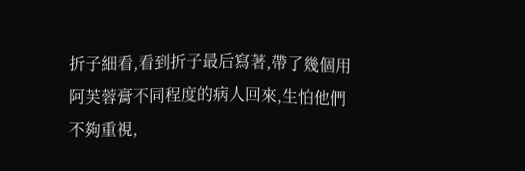折子細看,看到折子最后寫著,帶了幾個用阿芙蓉膏不同程度的病人回來,生怕他們不夠重視,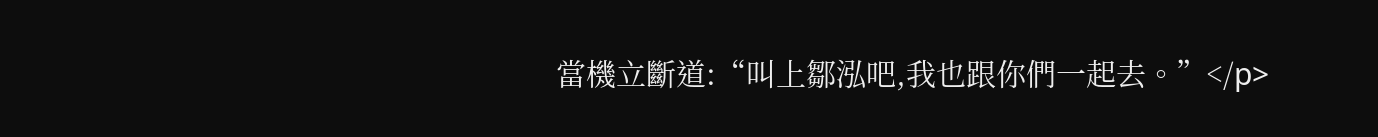當機立斷道:“叫上鄒泓吧,我也跟你們一起去。”</p>